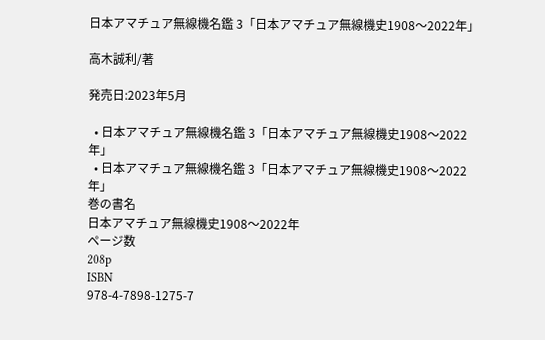日本アマチュア無線機名鑑 3「日本アマチュア無線機史1908〜2022年」

高木誠利/著

発売日:2023年5月

  • 日本アマチュア無線機名鑑 3「日本アマチュア無線機史1908〜2022年」
  • 日本アマチュア無線機名鑑 3「日本アマチュア無線機史1908〜2022年」
巻の書名
日本アマチュア無線機史1908〜2022年
ページ数
208p
ISBN
978-4-7898-1275-7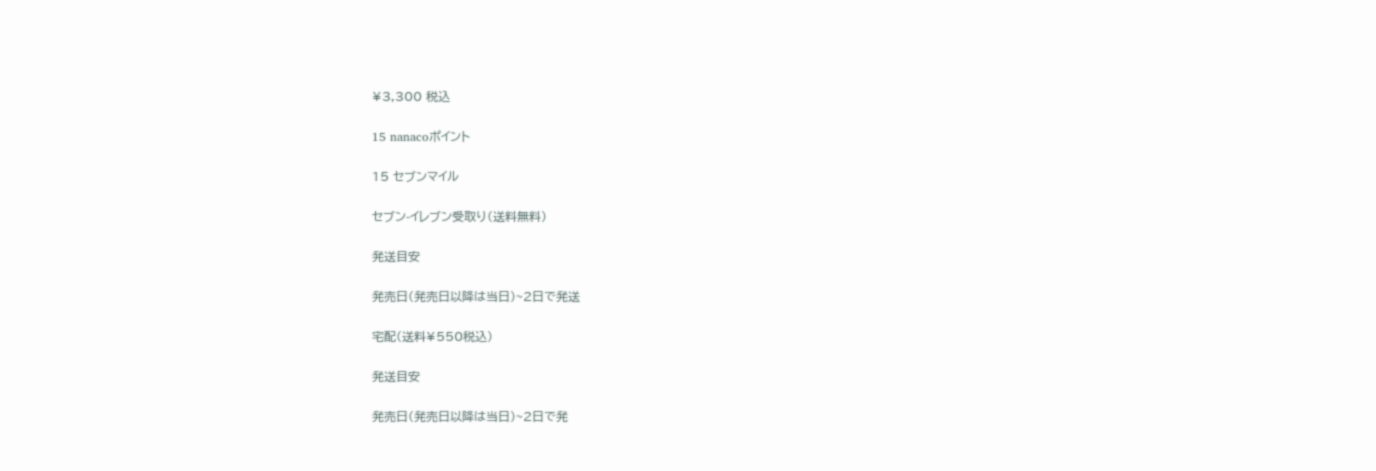¥3,300 税込

15 nanacoポイント

15 セブンマイル

セブン-イレブン受取り(送料無料)

発送目安

発売日(発売日以降は当日)~2日で発送

宅配(送料¥550税込)

発送目安

発売日(発売日以降は当日)~2日で発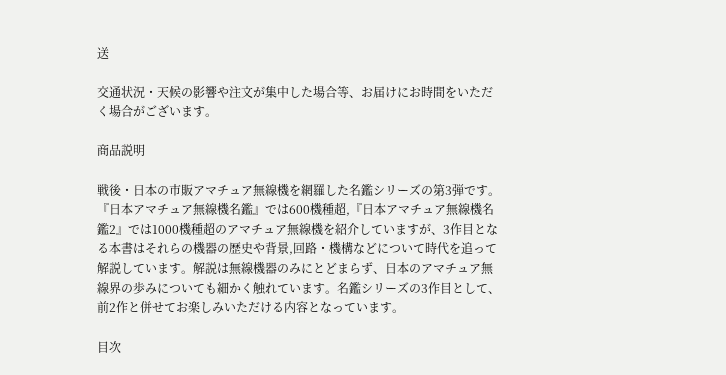送

交通状況・天候の影響や注文が集中した場合等、お届けにお時間をいただく場合がございます。

商品説明

戦後・日本の市販アマチュア無線機を網羅した名鑑シリーズの第3弾です。『日本アマチュア無線機名鑑』では600機種超,『日本アマチュア無線機名鑑2』では1000機種超のアマチュア無線機を紹介していますが、3作目となる本書はそれらの機器の歴史や背景,回路・機構などについて時代を追って解説しています。解説は無線機器のみにとどまらず、日本のアマチュア無線界の歩みについても細かく触れています。名鑑シリーズの3作目として、前2作と併せてお楽しみいただける内容となっています。

目次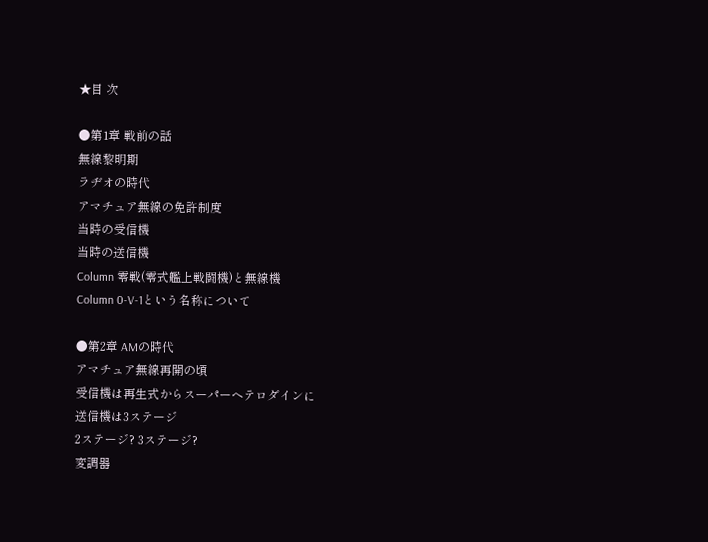★目 次

●第1章 戦前の話
無線黎明期
ラヂオの時代
アマチュア無線の免許制度
当時の受信機
当時の送信機
Column 零戦(零式艦上戦闘機)と無線機
Column 0-V-1という名称について

●第2章 AMの時代
アマチュア無線再開の頃
受信機は再生式からスーパーヘテロダインに
送信機は3ステージ
2ステージ? 3ステージ?
変調器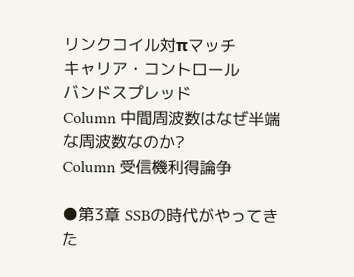リンクコイル対πマッチ
キャリア・コントロール
バンドスプレッド
Column 中間周波数はなぜ半端な周波数なのか?
Column 受信機利得論争

●第3章 SSBの時代がやってきた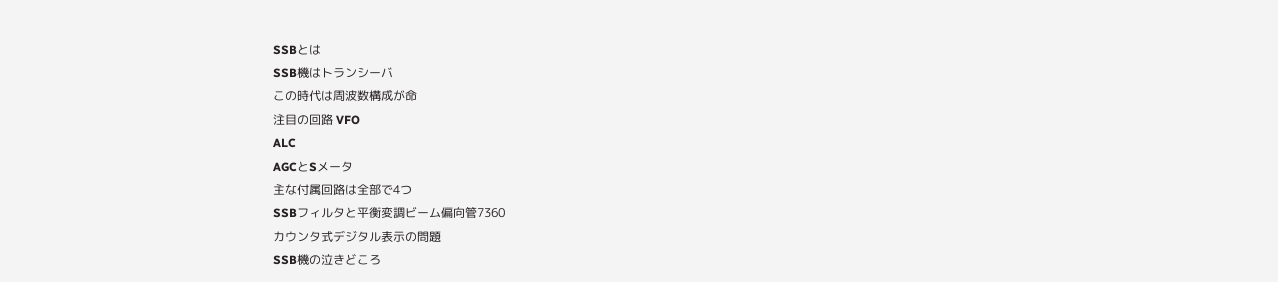SSBとは
SSB機はトランシーバ
この時代は周波数構成が命
注目の回路 VFO
ALC
AGCとSメータ
主な付属回路は全部で4つ
SSBフィルタと平衡変調ビーム偏向管7360
カウンタ式デジタル表示の問題
SSB機の泣きどころ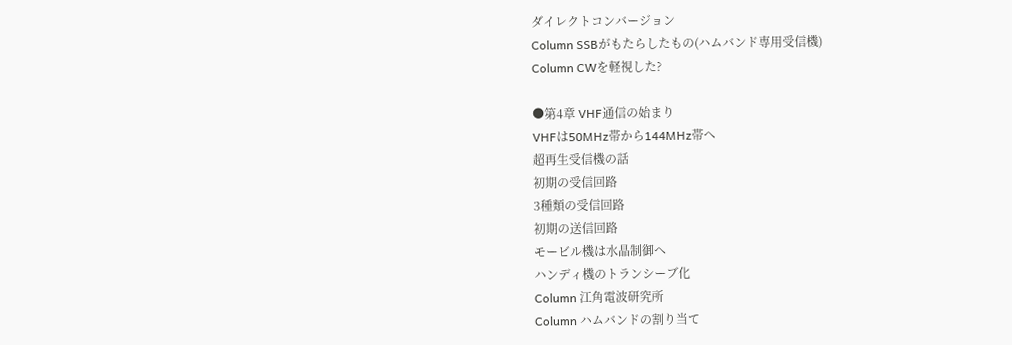ダイレクトコンバージョン
Column SSBがもたらしたもの(ハムバンド専用受信機)
Column CWを軽視した?

●第4章 VHF通信の始まり
VHFは50MHz帯から144MHz帯へ
超再生受信機の話
初期の受信回路
3種類の受信回路
初期の送信回路
モービル機は水晶制御へ
ハンディ機のトランシーブ化
Column 江角電波研究所
Column ハムバンドの割り当て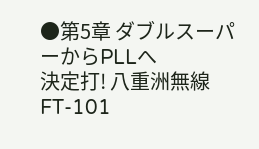●第5章 ダブルスーパーからPLLへ
決定打! 八重洲無線FT-101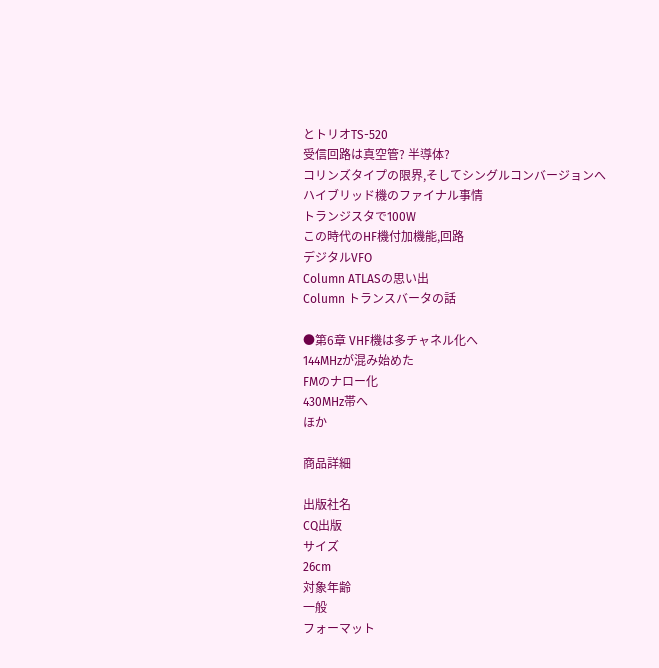とトリオTS-520
受信回路は真空管? 半導体?
コリンズタイプの限界,そしてシングルコンバージョンへ
ハイブリッド機のファイナル事情
トランジスタで100W
この時代のHF機付加機能,回路
デジタルVFO
Column ATLASの思い出
Column トランスバータの話

●第6章 VHF機は多チャネル化へ
144MHzが混み始めた
FMのナロー化
430MHz帯へ
ほか

商品詳細

出版社名
CQ出版
サイズ
26cm
対象年齢
一般
フォーマット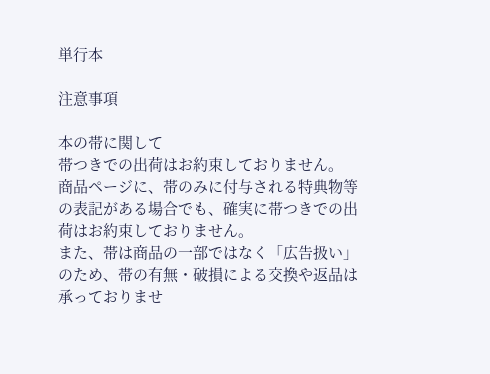単行本

注意事項

本の帯に関して
帯つきでの出荷はお約束しておりません。
商品ページに、帯のみに付与される特典物等の表記がある場合でも、確実に帯つきでの出荷はお約束しておりません。
また、帯は商品の一部ではなく「広告扱い」のため、帯の有無・破損による交換や返品は承っておりませ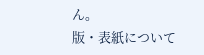ん。
版・表紙について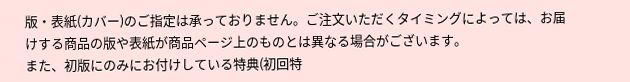版・表紙(カバー)のご指定は承っておりません。ご注文いただくタイミングによっては、お届けする商品の版や表紙が商品ページ上のものとは異なる場合がございます。
また、初版にのみにお付けしている特典(初回特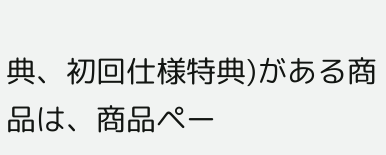典、初回仕様特典)がある商品は、商品ペー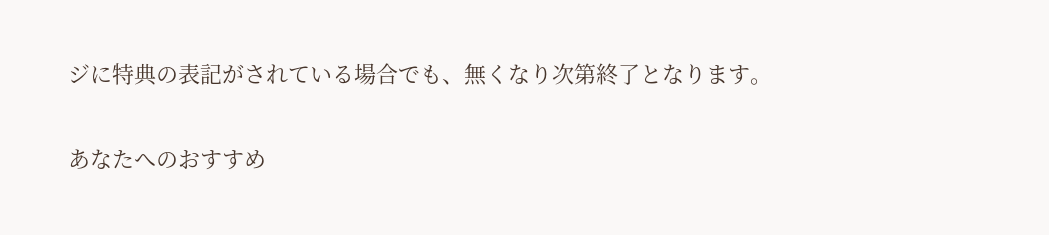ジに特典の表記がされている場合でも、無くなり次第終了となります。

あなたへのおすすめ